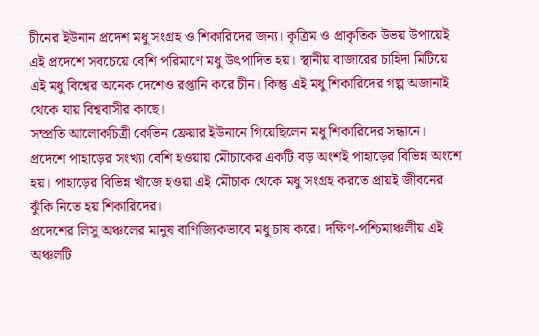চীনের ইউনান প্রদেশ মধু সংগ্রহ ও শিকারিদের জন্য। কৃত্রিম ও প্রাকৃতিক উভয় উপায়েই এই প্রদেশে সবচেয়ে বেশি পরিমাণে মধু উৎপাদিত হয়। স্থানীয় বাজারের চাহিদা মিটিয়ে এই মধু বিশ্বের অনেক দেশেও রপ্তানি করে চীন। কিন্তু এই মধু শিকারিদের গল্প অজানাই থেকে যায় বিশ্ববাসীর কাছে।
সম্প্রতি আলোকচিত্রী কেভিন ফ্রেয়ার ইউনানে গিয়েছিলেন মধু শিকারিদের সন্ধানে। প্রদেশে পাহাড়ের সংখ্যা বেশি হওয়ায় মৌচাকের একটি বড় অংশই পাহাড়ের বিভিন্ন অংশে হয়। পাহাড়ের বিভিন্ন খাঁজে হওয়া এই মৌচাক থেকে মধু সংগ্রহ করতে প্রায়ই জীবনের ঝুঁকি নিতে হয় শিকারিদের।
প্রদেশের লিসু অঞ্চলের মানুষ বাণিজ্যিকভাবে মধু চাষ করে। দক্ষিণ-পশ্চিমাঞ্চলীয় এই অঞ্চলটি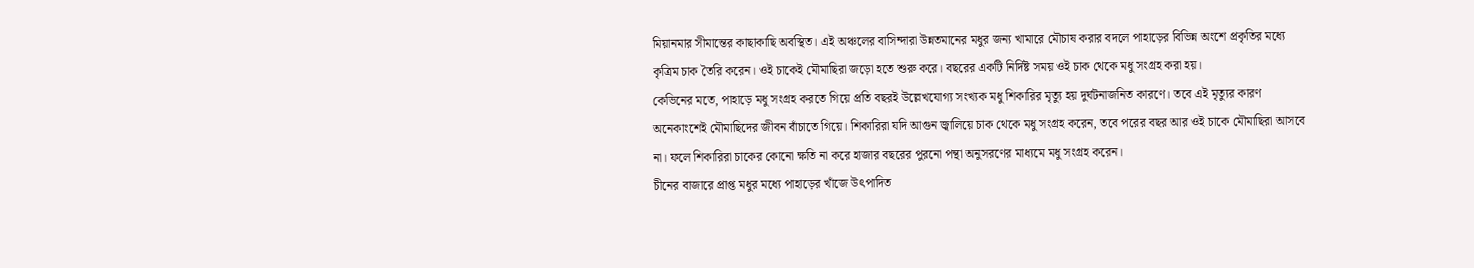মিয়ানমার সীমান্তের কাছাকাছি অবস্থিত। এই অঞ্চলের বাসিন্দারা উন্নতমানের মধুর জন্য খামারে মৌচাষ করার বদলে পাহাড়ের বিভিন্ন অংশে প্রকৃতির মধ্যে কৃত্রিম চাক তৈরি করেন। ওই চাকেই মৌমাছিরা জড়ো হতে শুরু করে। বছরের একটি নির্দিষ্ট সময় ওই চাক থেকে মধু সংগ্রহ করা হয়।
কেভিনের মতে, পাহাড়ে মধু সংগ্রহ করতে গিয়ে প্রতি বছরই উল্লেখযোগ্য সংখ্যক মধু শিকারির মৃত্যু হয় দুর্ঘটনাজনিত কারণে। তবে এই মৃত্যুর কারণ অনেকাংশেই মৌমাছিদের জীবন বাঁচাতে গিয়ে। শিকারিরা যদি আগুন জ্বালিয়ে চাক থেকে মধু সংগ্রহ করেন, তবে পরের বছর আর ওই চাকে মৌমাছিরা আসবে না। ফলে শিকারিরা চাকের কোনো ক্ষতি না করে হাজার বছরের পুরনো পন্থা অনুসরণের মাধ্যমে মধু সংগ্রহ করেন।
চীনের বাজারে প্রাপ্ত মধুর মধ্যে পাহাড়ের খাঁজে উৎপাদিত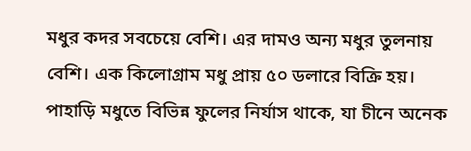মধুর কদর সবচেয়ে বেশি। এর দামও অন্য মধুর তুলনায় বেশি। এক কিলোগ্রাম মধু প্রায় ৫০ ডলারে বিক্রি হয়। পাহাড়ি মধুতে বিভিন্ন ফুলের নির্যাস থাকে, যা চীনে অনেক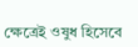ক্ষেত্রেই ওষুধ হিসেবে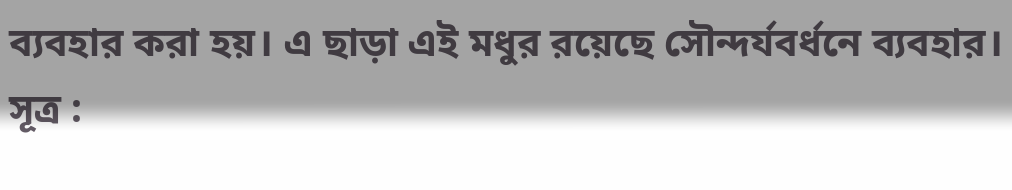ব্যবহার করা হয়। এ ছাড়া এই মধুর রয়েছে সৌন্দর্যবর্ধনে ব্যবহার। সূত্র :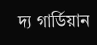দ্য গার্ডিয়ান